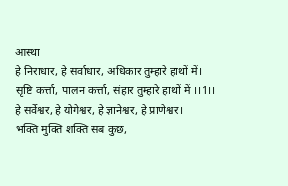आस्था
हे निराधार, हे सर्वाधार, अधिकार तुम्हारे हाथों में।
सृष्टि कर्त्ता, पालन कर्त्ता, संहार तुम्हारे हाथों में ।।1।।
हे सर्वेश्वर, हे योगेश्वर, हे ज्ञानेश्वर, हे प्राणेश्वर।
भक्ति मुक्ति शक्ति सब कुछ,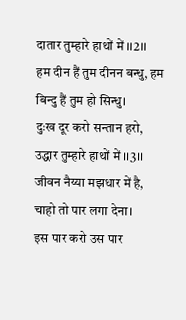दातार तुम्हारे हाथों में ।।2।।
हम दीन हैं तुम दीनन बन्धु, हम बिन्दु हैं तुम हो सिन्धु।
दुःख दूर करो सन्तान हरो, उद्धार तुम्हारे हाथों में ।।3।।
जीवन नैय्या मझधार में है, चाहो तो पार लगा देना।
इस पार करो उस पार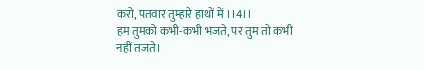करो, पतवार तुम्हारे हाथों में ।।4।।
हम तुमको कभी-कभी भजते, पर तुम तो कभी नहीं तजते।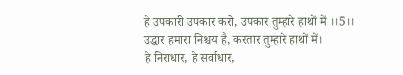हे उपकारी उपकार करो, उपकार तुम्हारे हाथों में ।।5।।
उद्धार हमारा निश्चय है, करतार तुम्हारे हाथों में।
हे निराधार, हे सर्वाधार,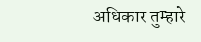अधिकार तुम्हारे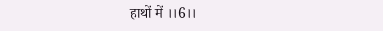हाथों में ।।6।।